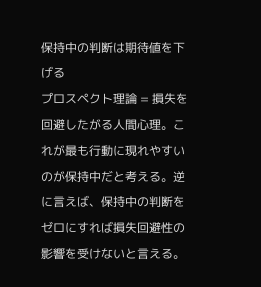保持中の判断は期待値を下げる
プロスペクト理論 = 損失を回避したがる人間心理。これが最も行動に現れやすいのが保持中だと考える。逆に言えば、保持中の判断をゼロにすれば損失回避性の影響を受けないと言える。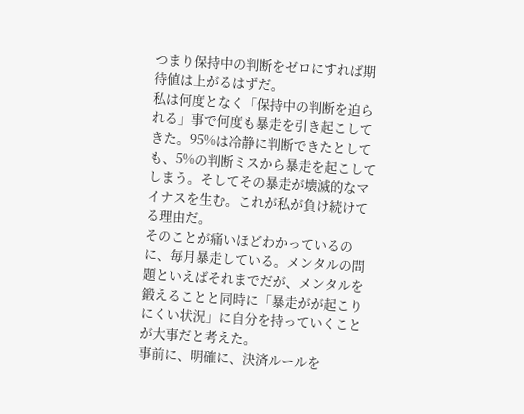つまり保持中の判断をゼロにすれば期待値は上がるはずだ。
私は何度となく「保持中の判断を迫られる」事で何度も暴走を引き起こしてきた。95%は冷静に判断できたとしても、5%の判断ミスから暴走を起こしてしまう。そしてその暴走が壊滅的なマイナスを生む。これが私が負け続けてる理由だ。
そのことが痛いほどわかっているのに、毎月暴走している。メンタルの問題といえばそれまでだが、メンタルを鍛えることと同時に「暴走がが起こりにくい状況」に自分を持っていくことが大事だと考えた。
事前に、明確に、決済ルールを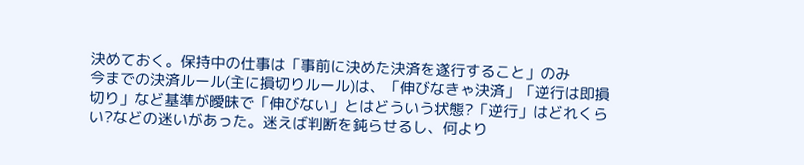決めておく。保持中の仕事は「事前に決めた決済を遂行すること」のみ
今までの決済ルール(主に損切りルール)は、「伸びなきゃ決済」「逆行は即損切り」など基準が曖昧で「伸びない」とはどういう状態?「逆行」はどれくらい?などの迷いがあった。迷えば判断を鈍らせるし、何より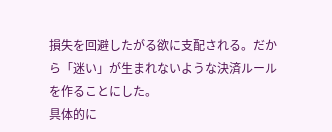損失を回避したがる欲に支配される。だから「迷い」が生まれないような決済ルールを作ることにした。
具体的に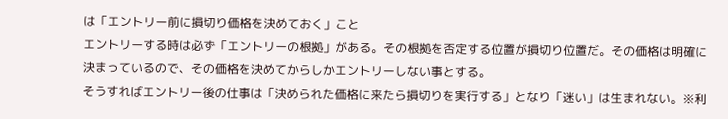は「エントリー前に損切り価格を決めておく」こと
エントリーする時は必ず「エントリーの根拠」がある。その根拠を否定する位置が損切り位置だ。その価格は明確に決まっているので、その価格を決めてからしかエントリーしない事とする。
そうすればエントリー後の仕事は「決められた価格に来たら損切りを実行する」となり「迷い」は生まれない。※利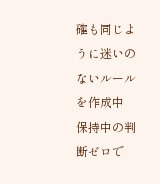確も同じように迷いのないルールを作成中
保持中の判断ゼロで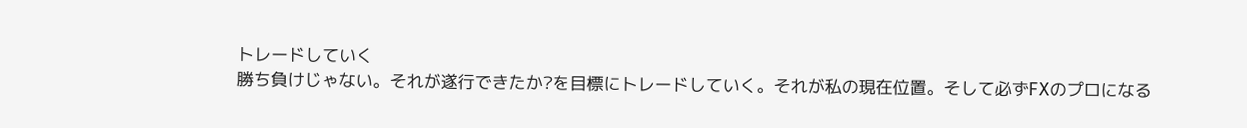トレードしていく
勝ち負けじゃない。それが遂行できたか?を目標にトレードしていく。それが私の現在位置。そして必ずFXのプロになる